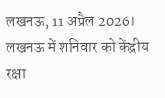लखनऊ, 11 अप्रैल 2026।
लखनऊ में शनिवार को केंद्रीय रक्षा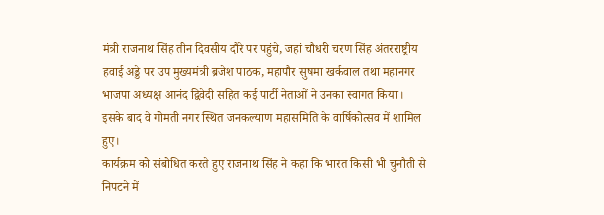मंत्री राजनाथ सिंह तीन दिवसीय दौरे पर पहुंचे, जहां चौधरी चरण सिंह अंतरराष्ट्रीय हवाई अड्डे पर उप मुख्यमंत्री ब्रजेश पाठक, महापौर सुषमा खर्कवाल तथा महानगर भाजपा अध्यक्ष आनंद द्विवेदी सहित कई पार्टी नेताओं ने उनका स्वागत किया। इसके बाद वे गोमती नगर स्थित जनकल्याण महासमिति के वार्षिकोत्सव में शामिल हुए।
कार्यक्रम को संबोधित करते हुए राजनाथ सिंह ने कहा कि भारत किसी भी चुनौती से निपटने में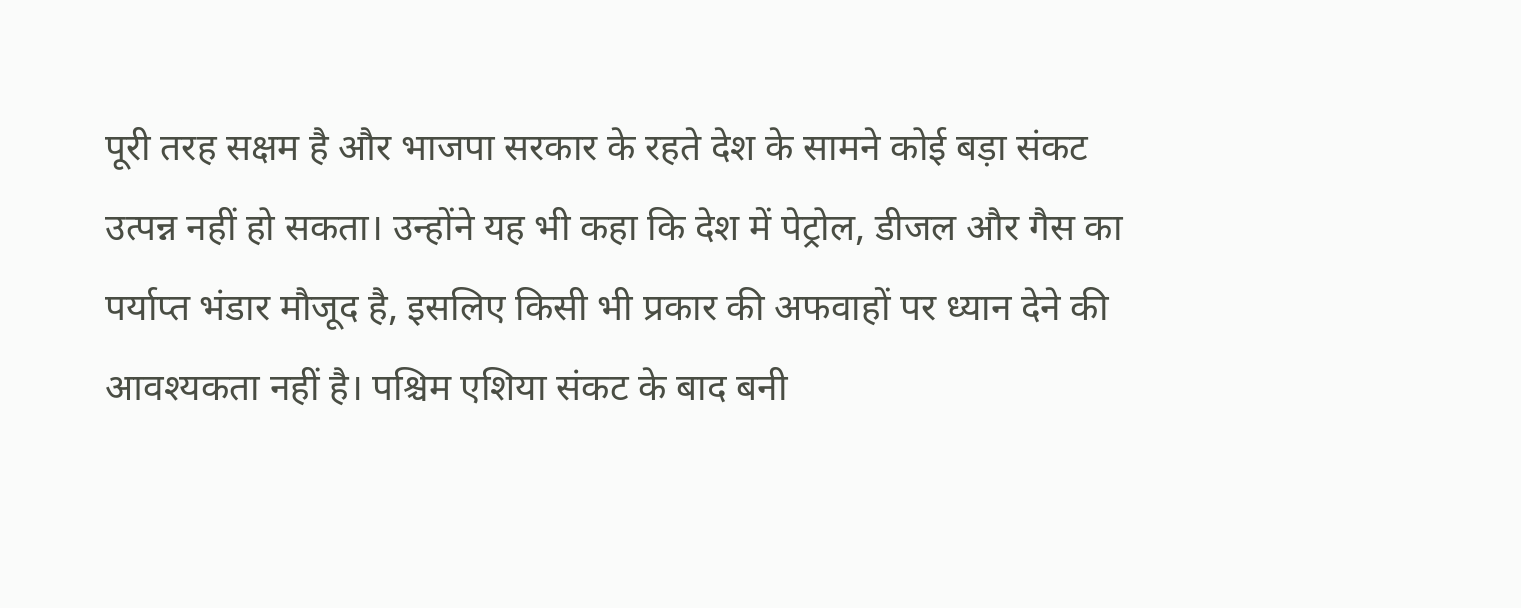पूरी तरह सक्षम है और भाजपा सरकार के रहते देश के सामने कोई बड़ा संकट उत्पन्न नहीं हो सकता। उन्होंने यह भी कहा कि देश में पेट्रोल, डीजल और गैस का पर्याप्त भंडार मौजूद है, इसलिए किसी भी प्रकार की अफवाहों पर ध्यान देने की आवश्यकता नहीं है। पश्चिम एशिया संकट के बाद बनी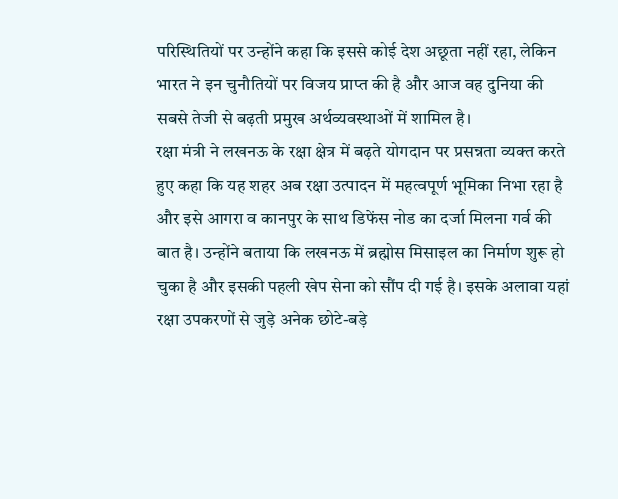परिस्थितियों पर उन्होंने कहा कि इससे कोई देश अछूता नहीं रहा, लेकिन भारत ने इन चुनौतियों पर विजय प्राप्त की है और आज वह दुनिया की सबसे तेजी से बढ़ती प्रमुख अर्थव्यवस्थाओं में शामिल है।
रक्षा मंत्री ने लखनऊ के रक्षा क्षेत्र में बढ़ते योगदान पर प्रसन्नता व्यक्त करते हुए कहा कि यह शहर अब रक्षा उत्पादन में महत्वपूर्ण भूमिका निभा रहा है और इसे आगरा व कानपुर के साथ डिफेंस नोड का दर्जा मिलना गर्व की बात है। उन्होंने बताया कि लखनऊ में ब्रह्मोस मिसाइल का निर्माण शुरू हो चुका है और इसकी पहली खेप सेना को सौंप दी गई है। इसके अलावा यहां रक्षा उपकरणों से जुड़े अनेक छोटे-बड़े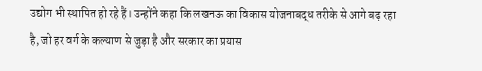उद्योग भी स्थापित हो रहे हैं। उन्होंने कहा कि लखनऊ का विकास योजनाबद्ध तरीके से आगे बढ़ रहा है, जो हर वर्ग के कल्याण से जुड़ा है और सरकार का प्रयास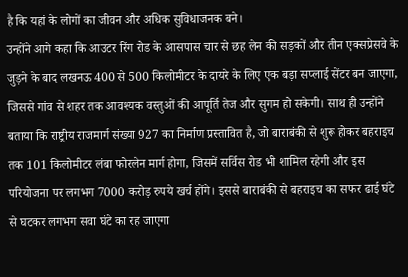है कि यहां के लोगों का जीवन और अधिक सुविधाजनक बने।
उन्होंने आगे कहा कि आउटर रिंग रोड के आसपास चार से छह लेन की सड़कों और तीन एक्सप्रेसवे के जुड़ने के बाद लखनऊ 400 से 500 किलोमीटर के दायरे के लिए एक बड़ा सप्लाई सेंटर बन जाएगा, जिससे गांव से शहर तक आवश्यक वस्तुओं की आपूर्ति तेज और सुगम हो सकेगी। साथ ही उन्होंने बताया कि राष्ट्रीय राजमार्ग संख्या 927 का निर्माण प्रस्तावित है, जो बाराबंकी से शुरू होकर बहराइच तक 101 किलोमीटर लंबा फोरलेन मार्ग होगा, जिसमें सर्विस रोड भी शामिल रहेगी और इस परियोजना पर लगभग 7000 करोड़ रुपये खर्च होंगे। इससे बाराबंकी से बहराइच का सफर ढाई घंटे से घटकर लगभग सवा घंटे का रह जाएगा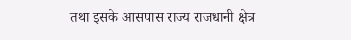तथा इसके आसपास राज्य राजधानी क्षेत्र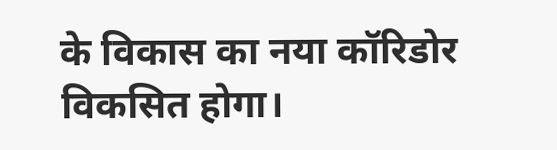के विकास का नया कॉरिडोर विकसित होगा।